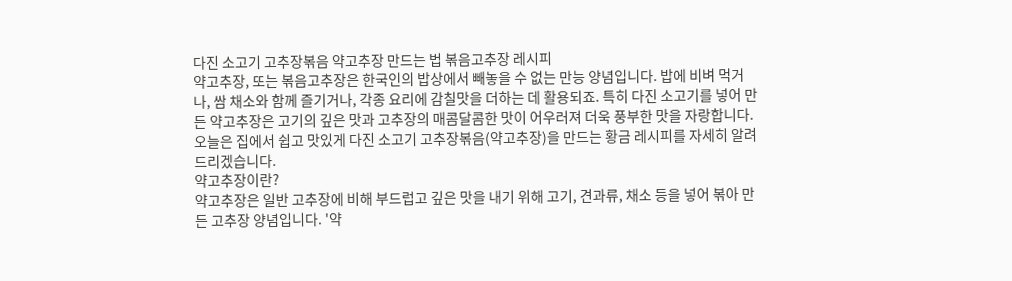다진 소고기 고추장볶음 약고추장 만드는 법 볶음고추장 레시피
약고추장, 또는 볶음고추장은 한국인의 밥상에서 빼놓을 수 없는 만능 양념입니다. 밥에 비벼 먹거나, 쌈 채소와 함께 즐기거나, 각종 요리에 감칠맛을 더하는 데 활용되죠. 특히 다진 소고기를 넣어 만든 약고추장은 고기의 깊은 맛과 고추장의 매콤달콤한 맛이 어우러져 더욱 풍부한 맛을 자랑합니다. 오늘은 집에서 쉽고 맛있게 다진 소고기 고추장볶음(약고추장)을 만드는 황금 레시피를 자세히 알려드리겠습니다.
약고추장이란?
약고추장은 일반 고추장에 비해 부드럽고 깊은 맛을 내기 위해 고기, 견과류, 채소 등을 넣어 볶아 만든 고추장 양념입니다. '약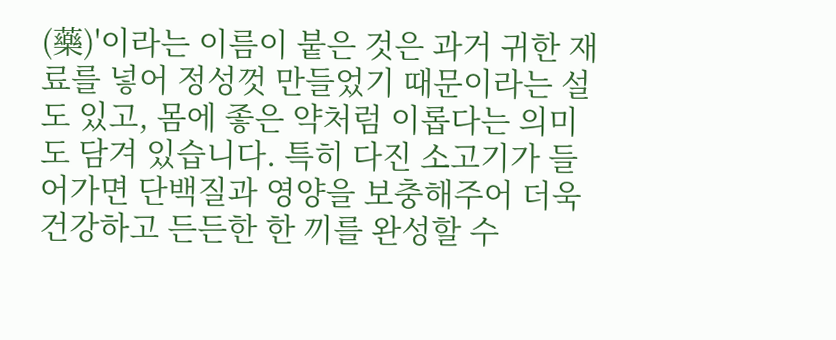(藥)'이라는 이름이 붙은 것은 과거 귀한 재료를 넣어 정성껏 만들었기 때문이라는 설도 있고, 몸에 좋은 약처럼 이롭다는 의미도 담겨 있습니다. 특히 다진 소고기가 들어가면 단백질과 영양을 보충해주어 더욱 건강하고 든든한 한 끼를 완성할 수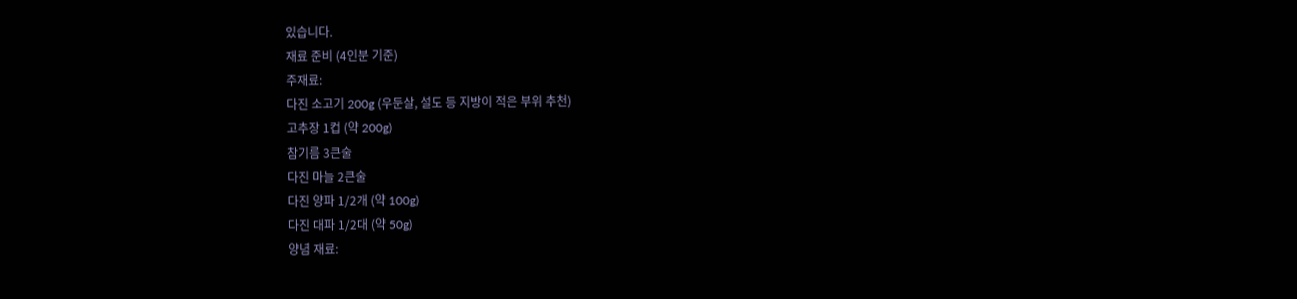있습니다.
재료 준비 (4인분 기준)
주재료:
다진 소고기 200g (우둔살, 설도 등 지방이 적은 부위 추천)
고추장 1컵 (약 200g)
참기름 3큰술
다진 마늘 2큰술
다진 양파 1/2개 (약 100g)
다진 대파 1/2대 (약 50g)
양념 재료: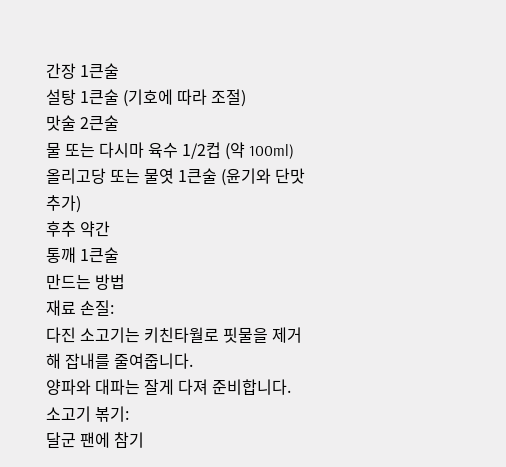간장 1큰술
설탕 1큰술 (기호에 따라 조절)
맛술 2큰술
물 또는 다시마 육수 1/2컵 (약 100ml)
올리고당 또는 물엿 1큰술 (윤기와 단맛 추가)
후추 약간
통깨 1큰술
만드는 방법
재료 손질:
다진 소고기는 키친타월로 핏물을 제거해 잡내를 줄여줍니다.
양파와 대파는 잘게 다져 준비합니다.
소고기 볶기:
달군 팬에 참기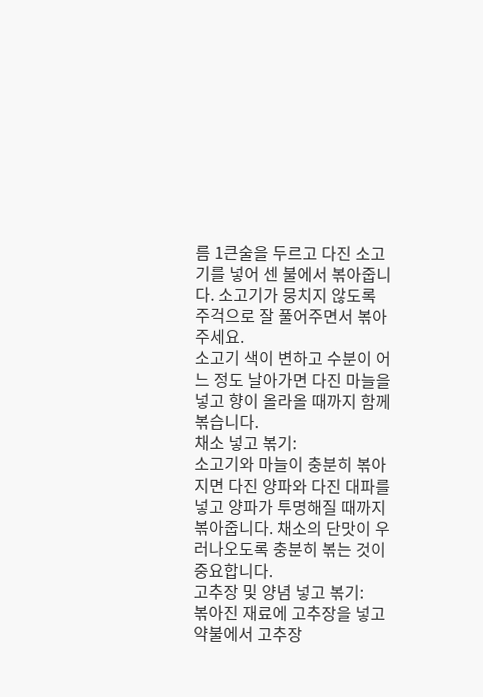름 1큰술을 두르고 다진 소고기를 넣어 센 불에서 볶아줍니다. 소고기가 뭉치지 않도록 주걱으로 잘 풀어주면서 볶아주세요.
소고기 색이 변하고 수분이 어느 정도 날아가면 다진 마늘을 넣고 향이 올라올 때까지 함께 볶습니다.
채소 넣고 볶기:
소고기와 마늘이 충분히 볶아지면 다진 양파와 다진 대파를 넣고 양파가 투명해질 때까지 볶아줍니다. 채소의 단맛이 우러나오도록 충분히 볶는 것이 중요합니다.
고추장 및 양념 넣고 볶기:
볶아진 재료에 고추장을 넣고 약불에서 고추장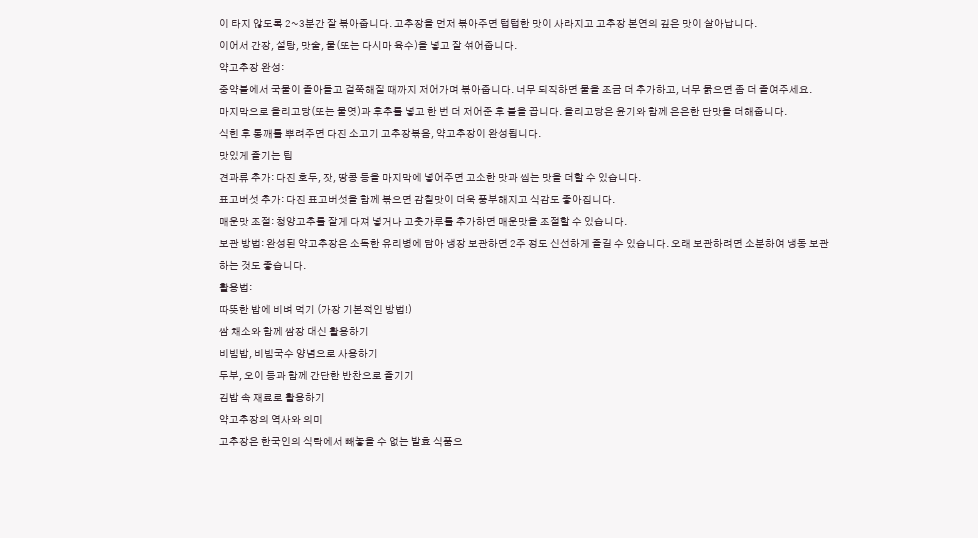이 타지 않도록 2~3분간 잘 볶아줍니다. 고추장을 먼저 볶아주면 텁텁한 맛이 사라지고 고추장 본연의 깊은 맛이 살아납니다.
이어서 간장, 설탕, 맛술, 물(또는 다시마 육수)을 넣고 잘 섞어줍니다.
약고추장 완성:
중약불에서 국물이 졸아들고 걸쭉해질 때까지 저어가며 볶아줍니다. 너무 되직하면 물을 조금 더 추가하고, 너무 묽으면 좀 더 졸여주세요.
마지막으로 올리고당(또는 물엿)과 후추를 넣고 한 번 더 저어준 후 불을 끕니다. 올리고당은 윤기와 함께 은은한 단맛을 더해줍니다.
식힌 후 통깨를 뿌려주면 다진 소고기 고추장볶음, 약고추장이 완성됩니다.
맛있게 즐기는 팁
견과류 추가: 다진 호두, 잣, 땅콩 등을 마지막에 넣어주면 고소한 맛과 씹는 맛을 더할 수 있습니다.
표고버섯 추가: 다진 표고버섯을 함께 볶으면 감칠맛이 더욱 풍부해지고 식감도 좋아집니다.
매운맛 조절: 청양고추를 잘게 다져 넣거나 고춧가루를 추가하면 매운맛을 조절할 수 있습니다.
보관 방법: 완성된 약고추장은 소독한 유리병에 담아 냉장 보관하면 2주 정도 신선하게 즐길 수 있습니다. 오래 보관하려면 소분하여 냉동 보관하는 것도 좋습니다.
활용법:
따뜻한 밥에 비벼 먹기 (가장 기본적인 방법!)
쌈 채소와 함께 쌈장 대신 활용하기
비빔밥, 비빔국수 양념으로 사용하기
두부, 오이 등과 함께 간단한 반찬으로 즐기기
김밥 속 재료로 활용하기
약고추장의 역사와 의미
고추장은 한국인의 식탁에서 빼놓을 수 없는 발효 식품으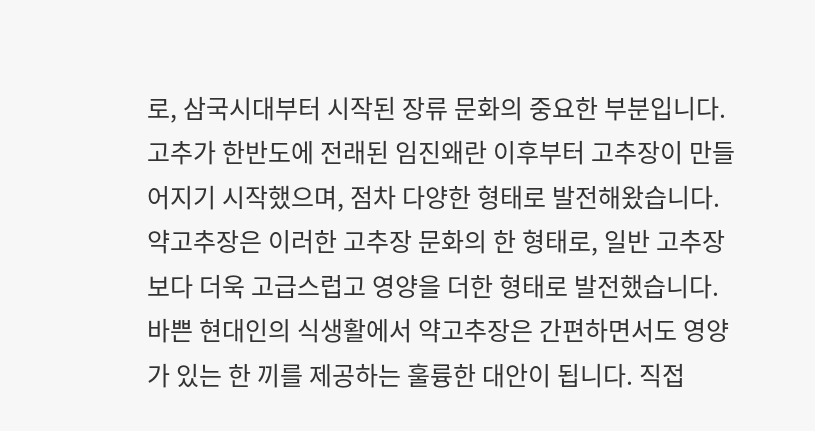로, 삼국시대부터 시작된 장류 문화의 중요한 부분입니다. 고추가 한반도에 전래된 임진왜란 이후부터 고추장이 만들어지기 시작했으며, 점차 다양한 형태로 발전해왔습니다. 약고추장은 이러한 고추장 문화의 한 형태로, 일반 고추장보다 더욱 고급스럽고 영양을 더한 형태로 발전했습니다. 바쁜 현대인의 식생활에서 약고추장은 간편하면서도 영양가 있는 한 끼를 제공하는 훌륭한 대안이 됩니다. 직접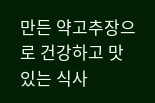만든 약고추장으로 건강하고 맛있는 식사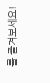를 즐겨보세요!